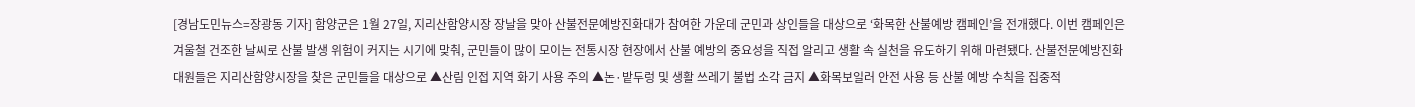[경남도민뉴스=장광동 기자] 함양군은 1월 27일, 지리산함양시장 장날을 맞아 산불전문예방진화대가 참여한 가운데 군민과 상인들을 대상으로 ‘화목한 산불예방 캠페인’을 전개했다. 이번 캠페인은 겨울철 건조한 날씨로 산불 발생 위험이 커지는 시기에 맞춰, 군민들이 많이 모이는 전통시장 현장에서 산불 예방의 중요성을 직접 알리고 생활 속 실천을 유도하기 위해 마련됐다. 산불전문예방진화대원들은 지리산함양시장을 찾은 군민들을 대상으로 ▲산림 인접 지역 화기 사용 주의 ▲논·밭두렁 및 생활 쓰레기 불법 소각 금지 ▲화목보일러 안전 사용 등 산불 예방 수칙을 집중적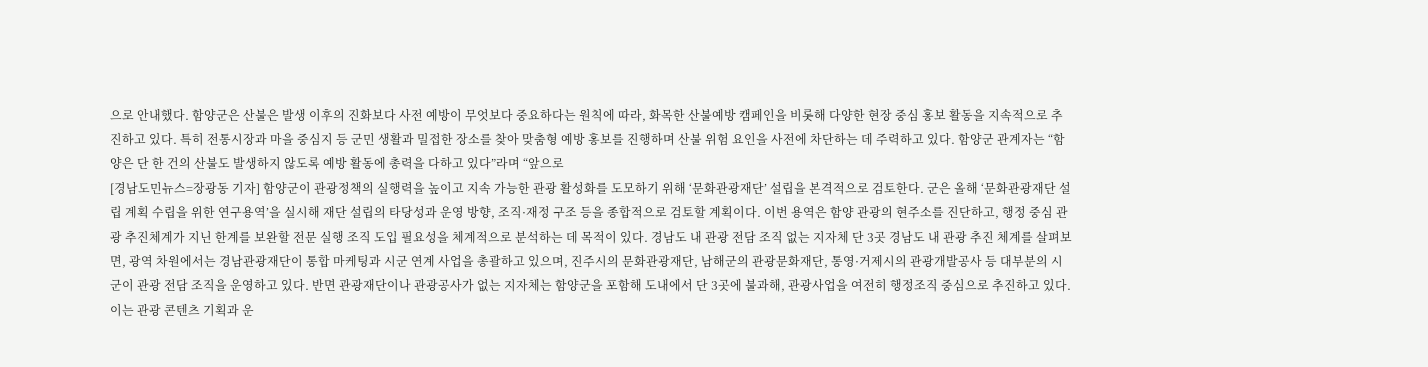으로 안내했다. 함양군은 산불은 발생 이후의 진화보다 사전 예방이 무엇보다 중요하다는 원칙에 따라, 화목한 산불예방 캠페인을 비롯해 다양한 현장 중심 홍보 활동을 지속적으로 추진하고 있다. 특히 전통시장과 마을 중심지 등 군민 생활과 밀접한 장소를 찾아 맞춤형 예방 홍보를 진행하며 산불 위험 요인을 사전에 차단하는 데 주력하고 있다. 함양군 관계자는 “함양은 단 한 건의 산불도 발생하지 않도록 예방 활동에 총력을 다하고 있다”라며 “앞으로
[경남도민뉴스=장광동 기자] 함양군이 관광정책의 실행력을 높이고 지속 가능한 관광 활성화를 도모하기 위해 ‘문화관광재단’ 설립을 본격적으로 검토한다. 군은 올해 ‘문화관광재단 설립 계획 수립을 위한 연구용역’을 실시해 재단 설립의 타당성과 운영 방향, 조직·재정 구조 등을 종합적으로 검토할 계획이다. 이번 용역은 함양 관광의 현주소를 진단하고, 행정 중심 관광 추진체계가 지닌 한계를 보완할 전문 실행 조직 도입 필요성을 체계적으로 분석하는 데 목적이 있다. 경남도 내 관광 전담 조직 없는 지자체 단 3곳 경남도 내 관광 추진 체계를 살펴보면, 광역 차원에서는 경남관광재단이 통합 마케팅과 시군 연계 사업을 총괄하고 있으며, 진주시의 문화관광재단, 남해군의 관광문화재단, 통영·거제시의 관광개발공사 등 대부분의 시군이 관광 전담 조직을 운영하고 있다. 반면 관광재단이나 관광공사가 없는 지자체는 함양군을 포함해 도내에서 단 3곳에 불과해, 관광사업을 여전히 행정조직 중심으로 추진하고 있다. 이는 관광 콘텐츠 기획과 운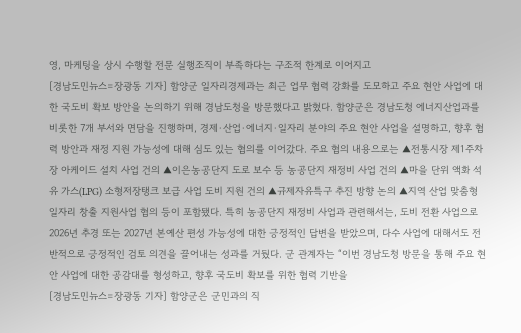영, 마케팅을 상시 수행할 전문 실행조직이 부족하다는 구조적 한계로 이어지고
[경남도민뉴스=장광동 기자] 함양군 일자리경제과는 최근 업무 협력 강화를 도모하고 주요 현안 사업에 대한 국도비 확보 방안을 논의하기 위해 경남도청을 방문했다고 밝혔다. 함양군은 경남도청 에너지산업과를 비롯한 7개 부서와 면담을 진행하며, 경제·산업·에너지·일자리 분야의 주요 현안 사업을 설명하고, 향후 협력 방안과 재정 지원 가능성에 대해 심도 있는 협의를 이어갔다. 주요 협의 내용으로는 ▲전통시장 제1주차장 아케이드 설치 사업 건의 ▲이은농공단지 도로 보수 등 농공단지 재정비 사업 건의 ▲마을 단위 액화 석유 가스(LPG) 소형저장탱크 보급 사업 도비 지원 건의 ▲규제자유특구 추진 방향 논의 ▲지역 산업 맞춤형 일자리 창출 지원사업 협의 등이 포함됐다. 특히 농공단지 재정비 사업과 관련해서는, 도비 전환 사업으로 2026년 추경 또는 2027년 본예산 편성 가능성에 대한 긍정적인 답변을 받았으며, 다수 사업에 대해서도 전반적으로 긍정적인 검토 의견을 끌어내는 성과를 거뒀다. 군 관계자는 “이번 경남도청 방문을 통해 주요 현안 사업에 대한 공감대를 형성하고, 향후 국도비 확보를 위한 협력 기반을
[경남도민뉴스=장광동 기자] 함양군은 군민과의 직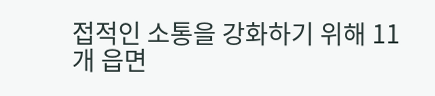접적인 소통을 강화하기 위해 11개 읍면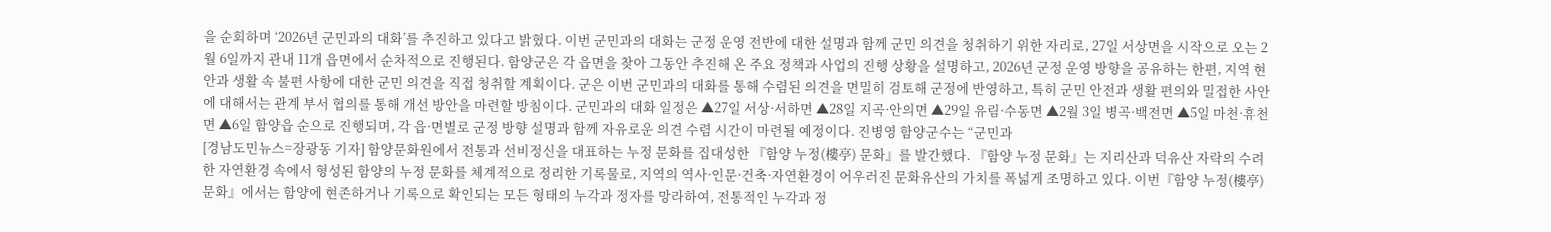을 순회하며 ‘2026년 군민과의 대화’를 추진하고 있다고 밝혔다. 이번 군민과의 대화는 군정 운영 전반에 대한 설명과 함께 군민 의견을 청취하기 위한 자리로, 27일 서상면을 시작으로 오는 2월 6일까지 관내 11개 읍면에서 순차적으로 진행된다. 함양군은 각 읍면을 찾아 그동안 추진해 온 주요 정책과 사업의 진행 상황을 설명하고, 2026년 군정 운영 방향을 공유하는 한편, 지역 현안과 생활 속 불편 사항에 대한 군민 의견을 직접 청취할 계획이다. 군은 이번 군민과의 대화를 통해 수렴된 의견을 면밀히 검토해 군정에 반영하고, 특히 군민 안전과 생활 편의와 밀접한 사안에 대해서는 관계 부서 협의를 통해 개선 방안을 마련할 방침이다. 군민과의 대화 일정은 ▲27일 서상·서하면 ▲28일 지곡·안의면 ▲29일 유림·수동면 ▲2월 3일 병곡·백전면 ▲5일 마천·휴천면 ▲6일 함양읍 순으로 진행되며, 각 읍·면별로 군정 방향 설명과 함께 자유로운 의견 수렴 시간이 마련될 예정이다. 진병영 함양군수는 “군민과
[경남도민뉴스=장광동 기자] 함양문화원에서 전통과 선비정신을 대표하는 누정 문화를 집대성한 『함양 누정(樓亭) 문화』를 발간했다. 『함양 누정 문화』는 지리산과 덕유산 자락의 수려한 자연환경 속에서 형성된 함양의 누정 문화를 체계적으로 정리한 기록물로, 지역의 역사·인문·건축·자연환경이 어우러진 문화유산의 가치를 폭넓게 조명하고 있다. 이번『함양 누정(樓亭) 문화』에서는 함양에 현존하거나 기록으로 확인되는 모든 형태의 누각과 정자를 망라하여, 전통적인 누각과 정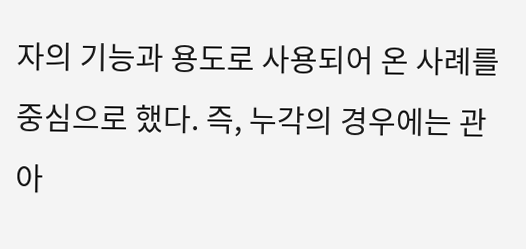자의 기능과 용도로 사용되어 온 사례를 중심으로 했다. 즉, 누각의 경우에는 관아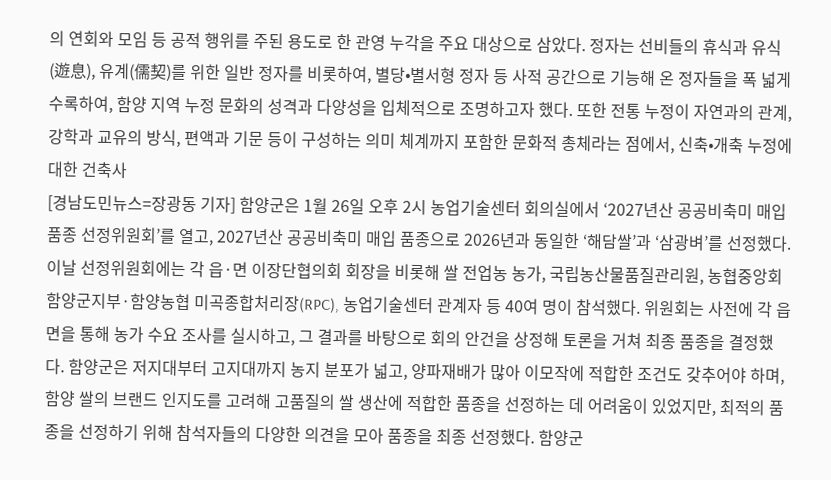의 연회와 모임 등 공적 행위를 주된 용도로 한 관영 누각을 주요 대상으로 삼았다. 정자는 선비들의 휴식과 유식(遊息), 유계(儒契)를 위한 일반 정자를 비롯하여, 별당•별서형 정자 등 사적 공간으로 기능해 온 정자들을 폭 넓게 수록하여, 함양 지역 누정 문화의 성격과 다양성을 입체적으로 조명하고자 했다. 또한 전통 누정이 자연과의 관계, 강학과 교유의 방식, 편액과 기문 등이 구성하는 의미 체계까지 포함한 문화적 총체라는 점에서, 신축•개축 누정에 대한 건축사
[경남도민뉴스=장광동 기자] 함양군은 1월 26일 오후 2시 농업기술센터 회의실에서 ‘2027년산 공공비축미 매입 품종 선정위원회’를 열고, 2027년산 공공비축미 매입 품종으로 2026년과 동일한 ‘해담쌀’과 ‘삼광벼’를 선정했다. 이날 선정위원회에는 각 읍·면 이장단협의회 회장을 비롯해 쌀 전업농 농가, 국립농산물품질관리원, 농협중앙회 함양군지부·함양농협 미곡종합처리장(RPC), 농업기술센터 관계자 등 40여 명이 참석했다. 위원회는 사전에 각 읍면을 통해 농가 수요 조사를 실시하고, 그 결과를 바탕으로 회의 안건을 상정해 토론을 거쳐 최종 품종을 결정했다. 함양군은 저지대부터 고지대까지 농지 분포가 넓고, 양파재배가 많아 이모작에 적합한 조건도 갖추어야 하며, 함양 쌀의 브랜드 인지도를 고려해 고품질의 쌀 생산에 적합한 품종을 선정하는 데 어려움이 있었지만, 최적의 품종을 선정하기 위해 참석자들의 다양한 의견을 모아 품종을 최종 선정했다. 함양군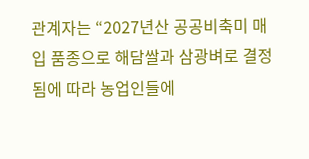관계자는 “2027년산 공공비축미 매입 품종으로 해담쌀과 삼광벼로 결정됨에 따라 농업인들에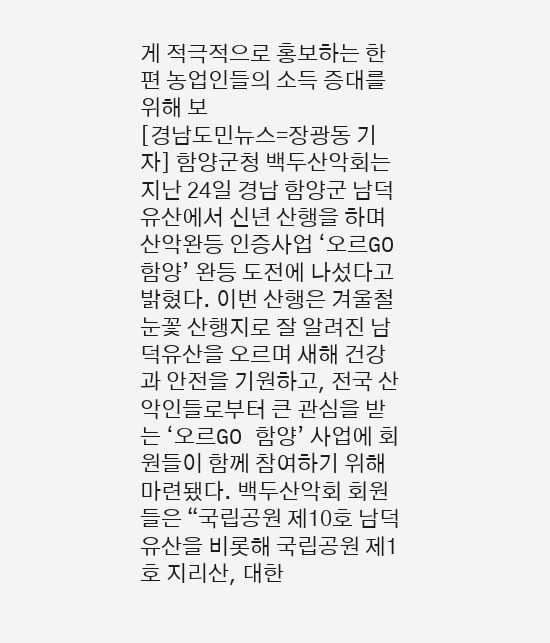게 적극적으로 홍보하는 한편 농업인들의 소득 증대를 위해 보
[경남도민뉴스=장광동 기자] 함양군청 백두산악회는 지난 24일 경남 함양군 남덕유산에서 신년 산행을 하며 산악완등 인증사업 ‘오르GO 함양’ 완등 도전에 나섰다고 밝혔다. 이번 산행은 겨울철 눈꽃 산행지로 잘 알려진 남덕유산을 오르며 새해 건강과 안전을 기원하고, 전국 산악인들로부터 큰 관심을 받는 ‘오르GO 함양’ 사업에 회원들이 함께 참여하기 위해 마련됐다. 백두산악회 회원들은 “국립공원 제10호 남덕유산을 비롯해 국립공원 제1호 지리산, 대한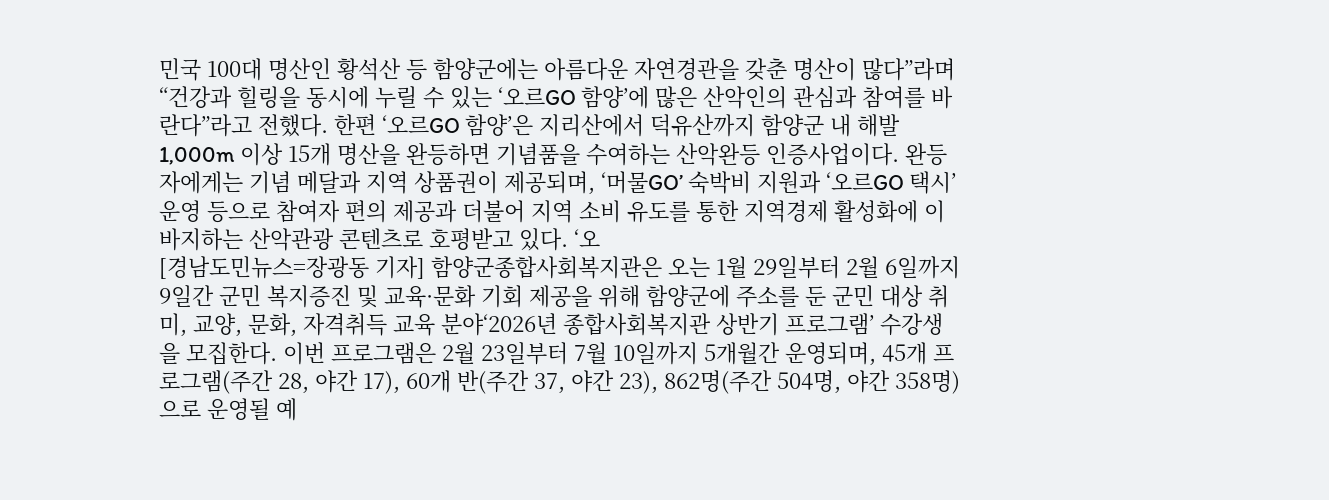민국 100대 명산인 황석산 등 함양군에는 아름다운 자연경관을 갖춘 명산이 많다”라며 “건강과 힐링을 동시에 누릴 수 있는 ‘오르GO 함양’에 많은 산악인의 관심과 참여를 바란다”라고 전했다. 한편 ‘오르GO 함양’은 지리산에서 덕유산까지 함양군 내 해발 1,000m 이상 15개 명산을 완등하면 기념품을 수여하는 산악완등 인증사업이다. 완등자에게는 기념 메달과 지역 상품권이 제공되며, ‘머물GO’ 숙박비 지원과 ‘오르GO 택시’ 운영 등으로 참여자 편의 제공과 더불어 지역 소비 유도를 통한 지역경제 활성화에 이바지하는 산악관광 콘텐츠로 호평받고 있다. ‘오
[경남도민뉴스=장광동 기자] 함양군종합사회복지관은 오는 1월 29일부터 2월 6일까지 9일간 군민 복지증진 및 교육·문화 기회 제공을 위해 함양군에 주소를 둔 군민 대상 취미, 교양, 문화, 자격취득 교육 분야‘2026년 종합사회복지관 상반기 프로그램’ 수강생을 모집한다. 이번 프로그램은 2월 23일부터 7월 10일까지 5개월간 운영되며, 45개 프로그램(주간 28, 야간 17), 60개 반(주간 37, 야간 23), 862명(주간 504명, 야간 358명)으로 운영될 예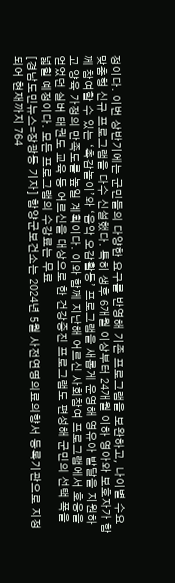정이다. 이번 상반기에는 군민들의 다양한 요구를 반영해 기존 프로그램을 보완하고, 나이별 수요 맞춤형 신규 프로그램을 다수 신설했다. 특히 생후 6개월 이상부터 24개월 이하 영아와 보호자가 함께 참여할 수 있는 ‘촉감놀이’와 ‘음악 오감활동’ 프로그램을 새롭게 운영해 영유아 발달을 지원하고 양육 가정의 만족도를 높일 계획이다. 이와 함께 지난해 어르신 사회참여 프로그램에서 호응을 얻었던 실버 태권도 교육 등 어르신을 대상으로 한 건강증진 프로그램도 편성해 군민의 선택 폭을 넓힐 예정이다. 모든 프로그램의 수강료는 무료
[경남도민뉴스=장광동 기자] 함양군보건소는 2024년 5월 사전연명의료의향서 등록기관으로 지정되어 현재까지 764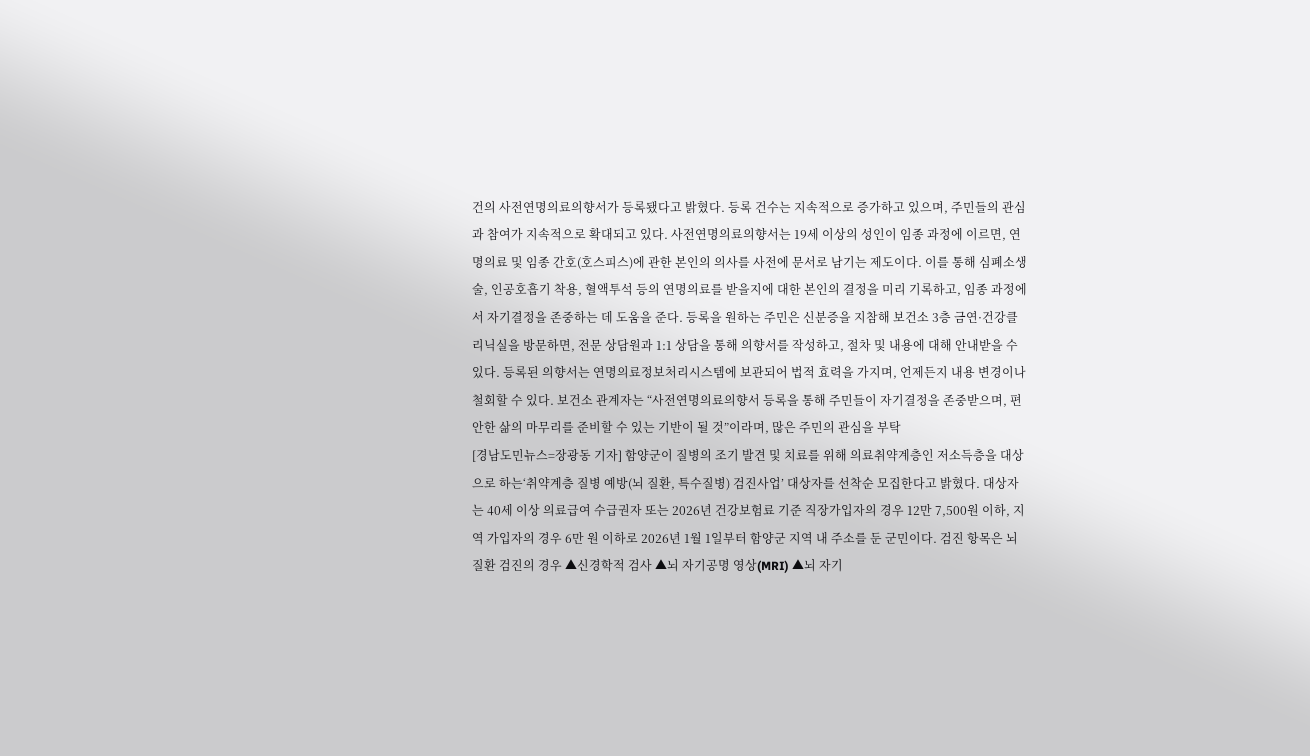건의 사전연명의료의향서가 등록됐다고 밝혔다. 등록 건수는 지속적으로 증가하고 있으며, 주민들의 관심과 참여가 지속적으로 확대되고 있다. 사전연명의료의향서는 19세 이상의 성인이 임종 과정에 이르면, 연명의료 및 임종 간호(호스피스)에 관한 본인의 의사를 사전에 문서로 남기는 제도이다. 이를 통해 심폐소생술, 인공호흡기 착용, 혈액투석 등의 연명의료를 받을지에 대한 본인의 결정을 미리 기록하고, 임종 과정에서 자기결정을 존중하는 데 도움을 준다. 등록을 원하는 주민은 신분증을 지참해 보건소 3층 금연·건강클리닉실을 방문하면, 전문 상담원과 1:1 상담을 통해 의향서를 작성하고, 절차 및 내용에 대해 안내받을 수 있다. 등록된 의향서는 연명의료정보처리시스템에 보관되어 법적 효력을 가지며, 언제든지 내용 변경이나 철회할 수 있다. 보건소 관계자는 “사전연명의료의향서 등록을 통해 주민들이 자기결정을 존중받으며, 편안한 삶의 마무리를 준비할 수 있는 기반이 될 것”이라며, 많은 주민의 관심을 부탁
[경남도민뉴스=장광동 기자] 함양군이 질병의 조기 발견 및 치료를 위해 의료취약계층인 저소득층을 대상으로 하는‘취약계층 질병 예방(뇌 질환, 특수질병) 검진사업’ 대상자를 선착순 모집한다고 밝혔다. 대상자는 40세 이상 의료급여 수급권자 또는 2026년 건강보험료 기준 직장가입자의 경우 12만 7,500원 이하, 지역 가입자의 경우 6만 원 이하로 2026년 1월 1일부터 함양군 지역 내 주소를 둔 군민이다. 검진 항목은 뇌 질환 검진의 경우 ▲신경학적 검사 ▲뇌 자기공명 영상(MRI) ▲뇌 자기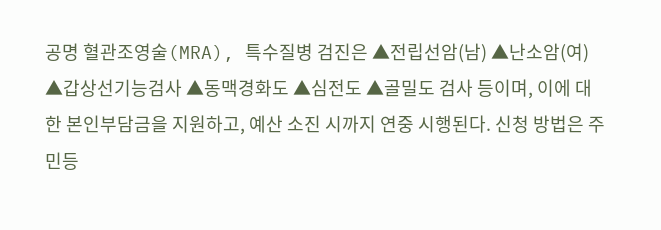공명 혈관조영술(MRA), 특수질병 검진은 ▲전립선암(남) ▲난소암(여) ▲갑상선기능검사 ▲동맥경화도 ▲심전도 ▲골밀도 검사 등이며, 이에 대한 본인부담금을 지원하고, 예산 소진 시까지 연중 시행된다. 신청 방법은 주민등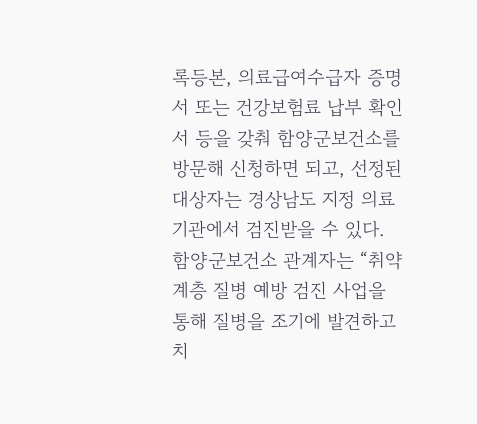록등본, 의료급여수급자 증명서 또는 건강보험료 납부 확인서 등을 갖춰 함양군보건소를 방문해 신청하면 되고, 선정된 대상자는 경상남도 지정 의료기관에서 검진받을 수 있다. 함양군보건소 관계자는 “취약계층 질병 예방 검진 사업을 통해 질병을 조기에 발견하고 치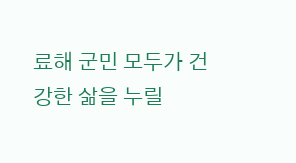료해 군민 모두가 건강한 삶을 누릴